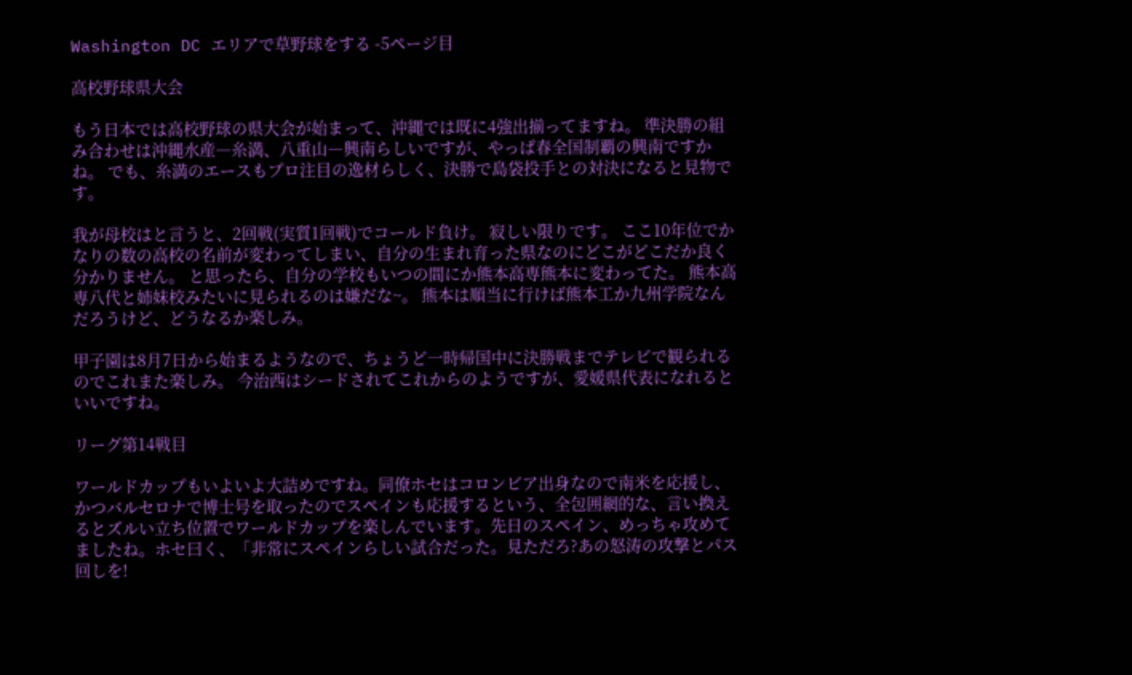Washington DC エリアで草野球をする -5ページ目

高校野球県大会

もう日本では高校野球の県大会が始まって、沖縄では既に4強出揃ってますね。 準決勝の組み合わせは沖縄水産―糸満、八重山―興南らしいですが、やっぱ春全国制覇の興南ですかね。 でも、糸満のエースもプロ注目の逸材らしく、決勝で島袋投手との対決になると見物です。

我が母校はと言うと、2回戦(実質1回戦)でコールド負け。 寂しい限りです。 ここ10年位でかなりの数の高校の名前が変わってしまい、自分の生まれ育った県なのにどこがどこだか良く分かりません。 と思ったら、自分の学校もいつの間にか熊本高専熊本に変わってた。 熊本高専八代と姉妹校みたいに見られるのは嫌だな~。 熊本は順当に行けば熊本工か九州学院なんだろうけど、どうなるか楽しみ。

甲子園は8月7日から始まるようなので、ちょうど一時帰国中に決勝戦までテレビで観られるのでこれまた楽しみ。 今治西はシードされてこれからのようですが、愛媛県代表になれるといいですね。

リーグ第14戦目

ワールドカップもいよいよ大詰めですね。同僚ホセはコロンビア出身なので南米を応援し、かつバルセロナで博士号を取ったのでスペインも応援するという、全包囲網的な、言い換えるとズルい立ち位置でワールドカップを楽しんでいます。先日のスペイン、めっちゃ攻めてましたね。ホセ曰く、「非常にスペインらしい試合だった。見ただろ?あの怒涛の攻撃とパス回しを!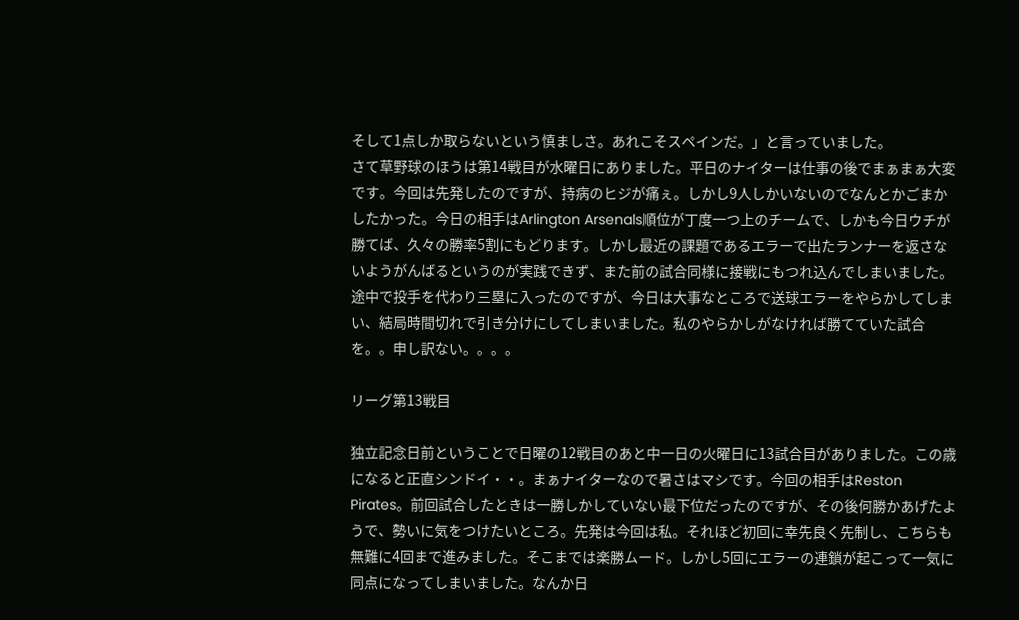そして1点しか取らないという慎ましさ。あれこそスペインだ。」と言っていました。
さて草野球のほうは第14戦目が水曜日にありました。平日のナイターは仕事の後でまぁまぁ大変です。今回は先発したのですが、持病のヒジが痛ぇ。しかし9人しかいないのでなんとかごまかしたかった。今日の相手はArlington Arsenals順位が丁度一つ上のチームで、しかも今日ウチが勝てば、久々の勝率5割にもどります。しかし最近の課題であるエラーで出たランナーを返さないようがんばるというのが実践できず、また前の試合同様に接戦にもつれ込んでしまいました。途中で投手を代わり三塁に入ったのですが、今日は大事なところで送球エラーをやらかしてしまい、結局時間切れで引き分けにしてしまいました。私のやらかしがなければ勝てていた試合を。。申し訳ない。。。。

リーグ第13戦目

独立記念日前ということで日曜の12戦目のあと中一日の火曜日に13試合目がありました。この歳になると正直シンドイ・・。まぁナイターなので暑さはマシです。今回の相手はReston Pirates。前回試合したときは一勝しかしていない最下位だったのですが、その後何勝かあげたようで、勢いに気をつけたいところ。先発は今回は私。それほど初回に幸先良く先制し、こちらも無難に4回まで進みました。そこまでは楽勝ムード。しかし5回にエラーの連鎖が起こって一気に同点になってしまいました。なんか日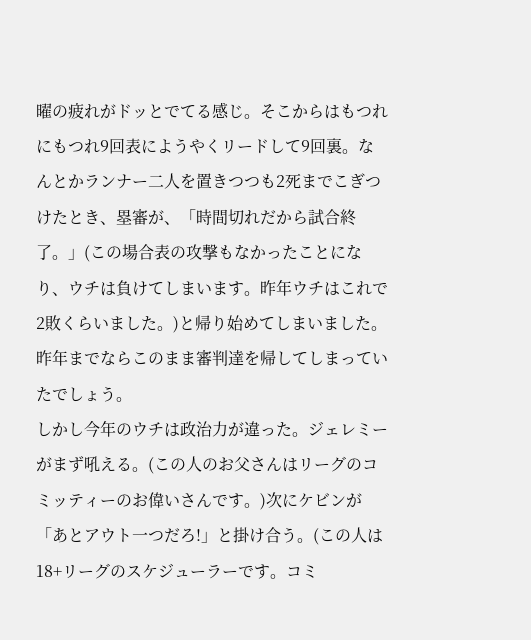曜の疲れがドッとでてる感じ。そこからはもつれにもつれ9回表にようやくリードして9回裏。なんとかランナー二人を置きつつも2死までこぎつけたとき、塁審が、「時間切れだから試合終了。」(この場合表の攻撃もなかったことになり、ウチは負けてしまいます。昨年ウチはこれで2敗くらいました。)と帰り始めてしまいました。昨年までならこのまま審判達を帰してしまっていたでしょう。
しかし今年のウチは政治力が違った。ジェレミーがまず吼える。(この人のお父さんはリーグのコミッティーのお偉いさんです。)次にケビンが「あとアウト一つだろ!」と掛け合う。(この人は18+リーグのスケジューラーです。コミ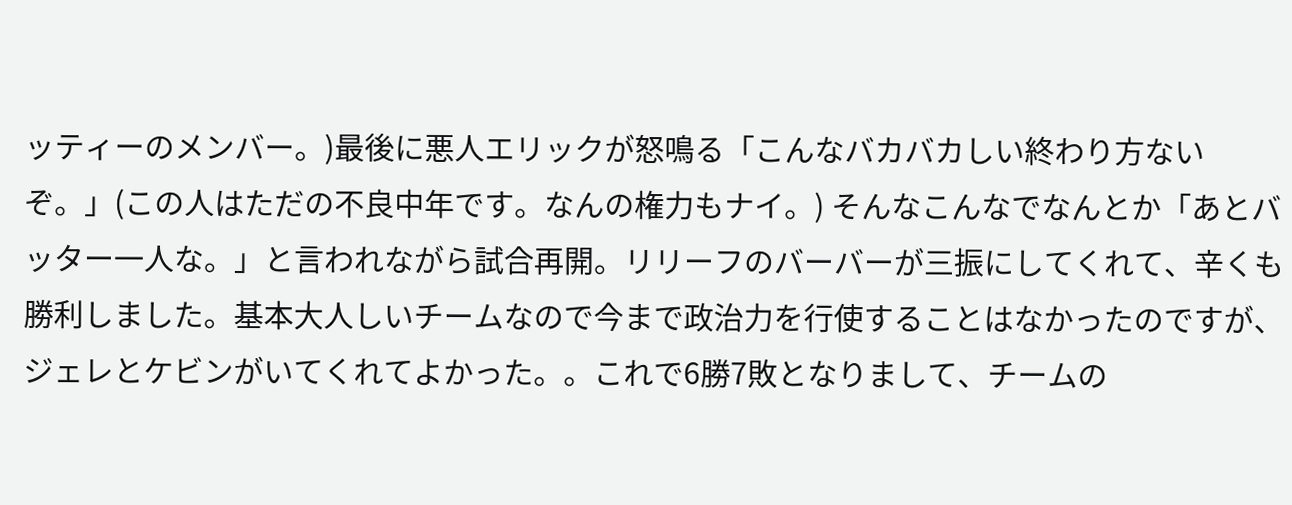ッティーのメンバー。)最後に悪人エリックが怒鳴る「こんなバカバカしい終わり方ないぞ。」(この人はただの不良中年です。なんの権力もナイ。) そんなこんなでなんとか「あとバッター一人な。」と言われながら試合再開。リリーフのバーバーが三振にしてくれて、辛くも勝利しました。基本大人しいチームなので今まで政治力を行使することはなかったのですが、ジェレとケビンがいてくれてよかった。。これで6勝7敗となりまして、チームの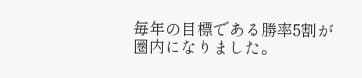毎年の目標である勝率5割が圏内になりました。